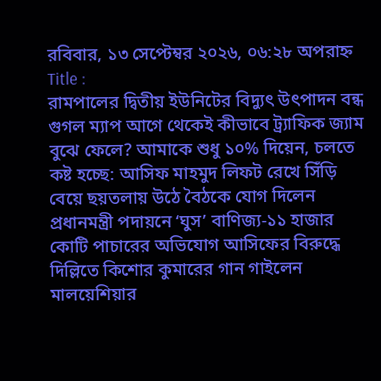রবিবার, ১৩ সেপ্টেম্বর ২০২৬, ০৬:২৮ অপরাহ্ন
Title :
রামপালের দ্বিতীয় ইউনিটের বিদ্যুৎ উৎপাদন বন্ধ গুগল ম্যাপ আগে থেকেই কীভাবে ট্র্যাফিক জ্যাম বুঝে ফেলে? আমাকে শুধু ১০% দিয়েন, চলতে কষ্ট হচ্ছে: আসিফ মাহমুদ লিফট রেখে সিঁড়ি বেয়ে ছয়তলায় উঠে বৈঠকে যোগ দিলেন প্রধানমন্ত্রী পদায়নে ‘ঘুস’ বাণিজ্য-১১ হাজার কোটি পাচারের অভিযোগ আসিফের বিরুদ্ধে দিল্লিতে কিশোর কুমারের গান গাইলেন মালয়েশিয়ার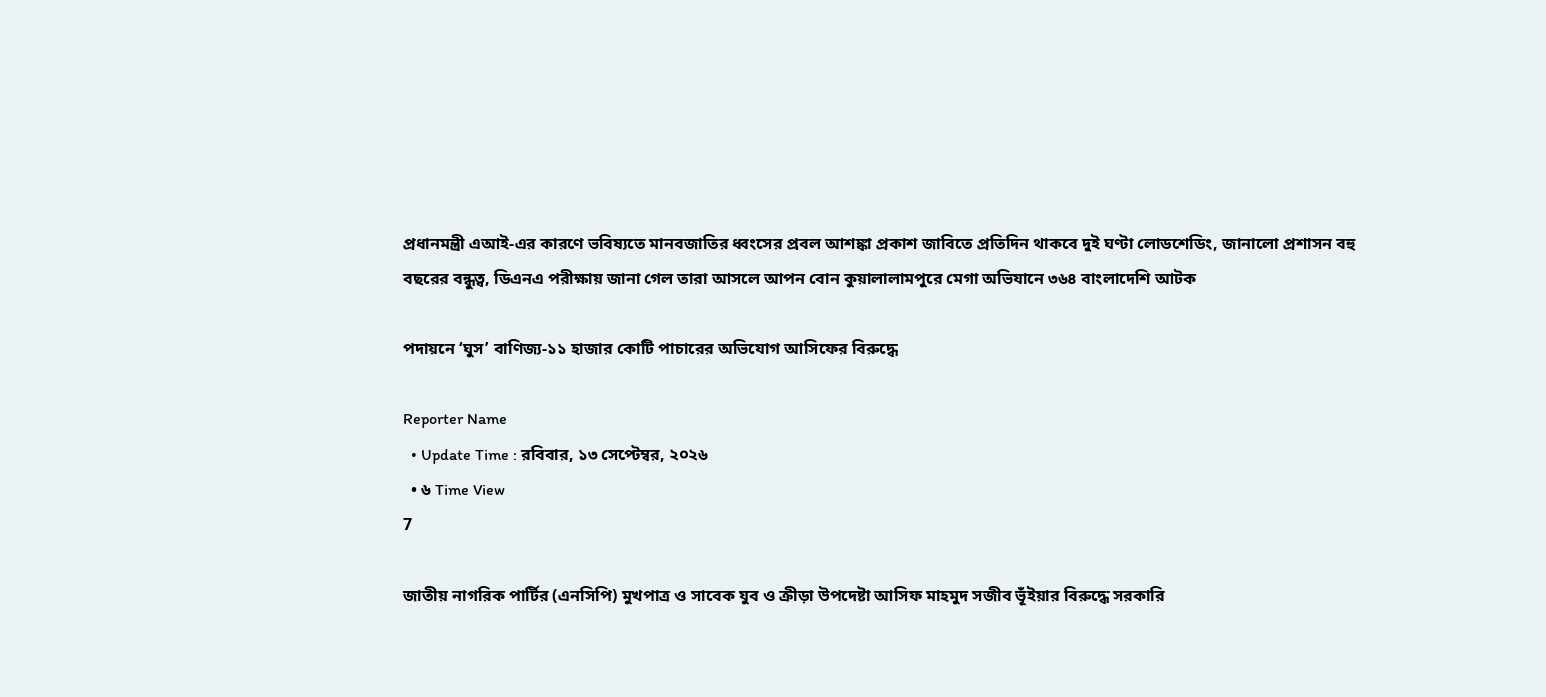প্রধানমন্ত্রী এআই-এর কারণে ভবিষ্যতে মানবজাতির ধ্বংসের প্রবল আশঙ্কা প্রকাশ জাবিতে প্রতিদিন থাকবে দুই ঘণ্টা লোডশেডিং, জানালো প্রশাসন বহু বছরের বন্ধুত্ব, ডিএনএ পরীক্ষায় জানা গেল তারা আসলে আপন বোন কুয়ালালামপুরে মেগা অভিযানে ৩৬৪ বাংলাদেশি আটক

পদায়নে ‘ঘুস’ বাণিজ্য-১১ হাজার কোটি পাচারের অভিযোগ আসিফের বিরুদ্ধে

Reporter Name
  • Update Time : রবিবার, ১৩ সেপ্টেম্বর, ২০২৬
  • ৬ Time View
7

জাতীয় নাগরিক পার্টির (এনসিপি) মুখপাত্র ও সাবেক যুব ও ক্রীড়া উপদেষ্টা আসিফ মাহমুদ সজীব ভূঁইয়ার বিরুদ্ধে সরকারি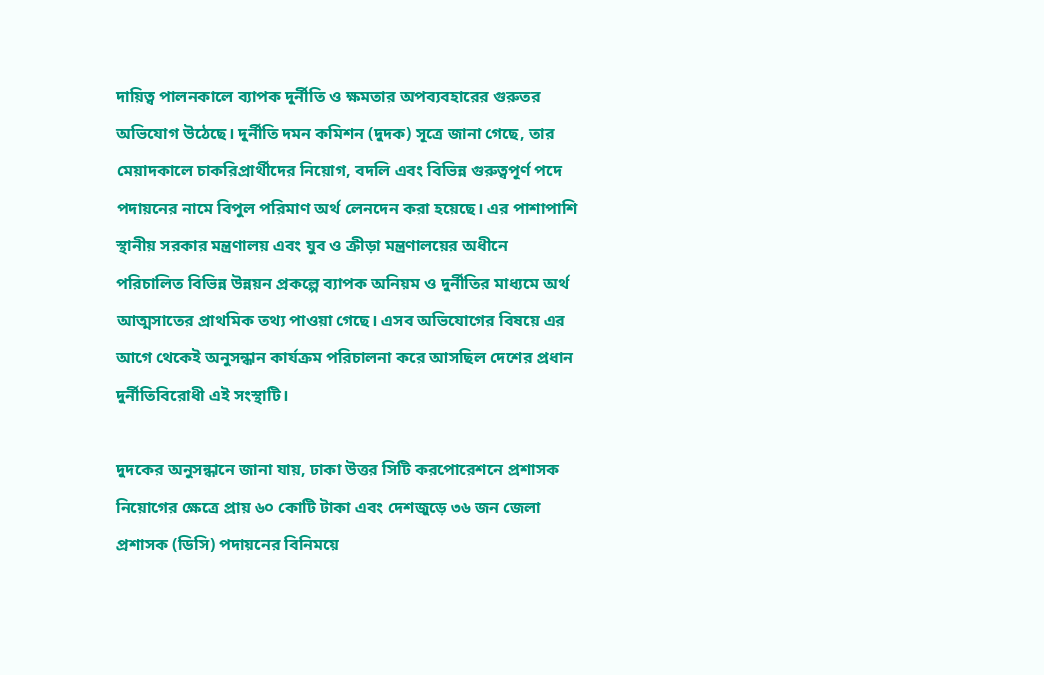দায়িত্ব পালনকালে ব্যাপক দুর্নীতি ও ক্ষমতার অপব্যবহারের গুরুতর অভিযোগ উঠেছে। দুর্নীতি দমন কমিশন (দুদক) সূত্রে জানা গেছে, তার মেয়াদকালে চাকরিপ্রার্থীদের নিয়োগ, বদলি এবং বিভিন্ন গুরুত্বপূর্ণ পদে পদায়নের নামে বিপুল পরিমাণ অর্থ লেনদেন করা হয়েছে। এর পাশাপাশি স্থানীয় সরকার মন্ত্রণালয় এবং যুব ও ক্রীড়া মন্ত্রণালয়ের অধীনে পরিচালিত বিভিন্ন উন্নয়ন প্রকল্পে ব্যাপক অনিয়ম ও দুর্নীতির মাধ্যমে অর্থ আত্মসাতের প্রাথমিক তথ্য পাওয়া গেছে। এসব অভিযোগের বিষয়ে এর আগে থেকেই অনুসন্ধান কার্যক্রম পরিচালনা করে আসছিল দেশের প্রধান দুর্নীতিবিরোধী এই সংস্থাটি।

দুদকের অনুসন্ধানে জানা যায়, ঢাকা উত্তর সিটি করপোরেশনে প্রশাসক নিয়োগের ক্ষেত্রে প্রায় ৬০ কোটি টাকা এবং দেশজুড়ে ৩৬ জন জেলা প্রশাসক (ডিসি) পদায়নের বিনিময়ে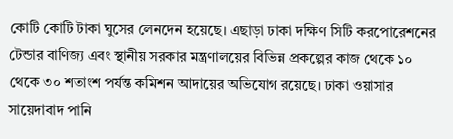কোটি কোটি টাকা ঘুসের লেনদেন হয়েছে। এছাড়া ঢাকা দক্ষিণ সিটি করপোরেশনের টেন্ডার বাণিজ্য এবং স্থানীয় সরকার মন্ত্রণালয়ের বিভিন্ন প্রকল্পের কাজ থেকে ১০ থেকে ৩০ শতাংশ পর্যন্ত কমিশন আদায়ের অভিযোগ রয়েছে। ঢাকা ওয়াসার সায়েদাবাদ পানি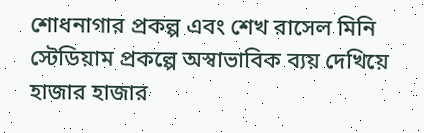শোধনাগার প্রকল্প এবং শেখ রাসেল মিনি স্টেডিয়াম প্রকল্পে অস্বাভাবিক ব্যয় দেখিয়ে হাজার হাজার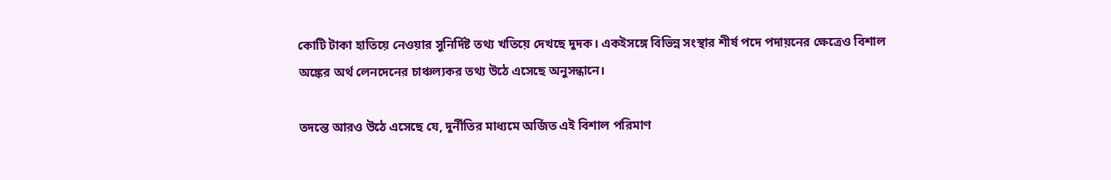কোটি টাকা হাতিয়ে নেওয়ার সুনির্দিষ্ট তথ্য খতিয়ে দেখছে দুদক। একইসঙ্গে বিভিন্ন সংস্থার শীর্ষ পদে পদায়নের ক্ষেত্রেও বিশাল অঙ্কের অর্থ লেনদেনের চাঞ্চল্যকর তথ্য উঠে এসেছে অনুসন্ধানে।

তদন্তে আরও উঠে এসেছে যে, দুর্নীতির মাধ্যমে অর্জিত এই বিশাল পরিমাণ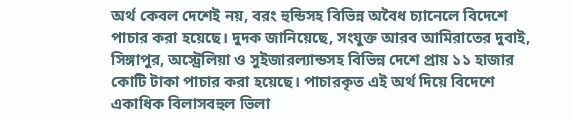অর্থ কেবল দেশেই নয়, বরং হুন্ডিসহ বিভিন্ন অবৈধ চ্যানেলে বিদেশে পাচার করা হয়েছে। দুদক জানিয়েছে, সংযুক্ত আরব আমিরাতের দুবাই, সিঙ্গাপুর, অস্ট্রেলিয়া ও সুইজারল্যান্ডসহ বিভিন্ন দেশে প্রায় ১১ হাজার কোটি টাকা পাচার করা হয়েছে। পাচারকৃত এই অর্থ দিয়ে বিদেশে একাধিক বিলাসবহুল ভিলা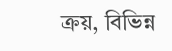ক্রয়, বিভিন্ন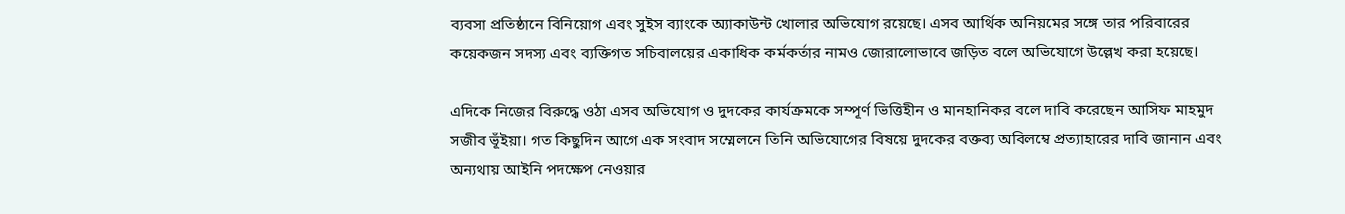ব্যবসা প্রতিষ্ঠানে বিনিয়োগ এবং সুইস ব্যাংকে অ্যাকাউন্ট খোলার অভিযোগ রয়েছে। এসব আর্থিক অনিয়মের সঙ্গে তার পরিবারের কয়েকজন সদস্য এবং ব্যক্তিগত সচিবালয়ের একাধিক কর্মকর্তার নামও জোরালোভাবে জড়িত বলে অভিযোগে উল্লেখ করা হয়েছে।

এদিকে নিজের বিরুদ্ধে ওঠা এসব অভিযোগ ও দুদকের কার্যক্রমকে সম্পূর্ণ ভিত্তিহীন ও মানহানিকর বলে দাবি করেছেন আসিফ মাহমুদ সজীব ভূঁইয়া। গত কিছুদিন আগে এক সংবাদ সম্মেলনে তিনি অভিযোগের বিষয়ে দুদকের বক্তব্য অবিলম্বে প্রত্যাহারের দাবি জানান এবং অন্যথায় আইনি পদক্ষেপ নেওয়ার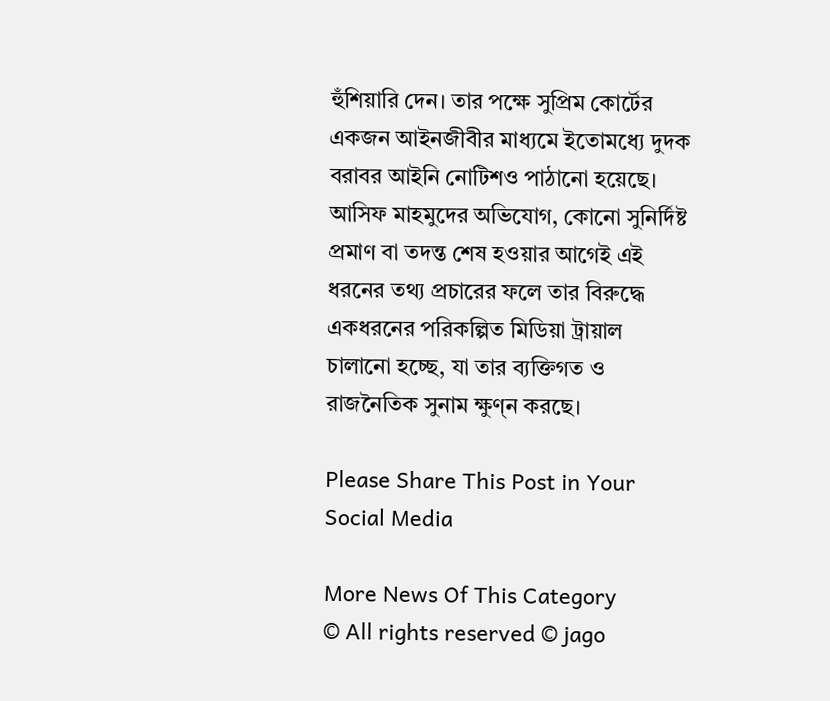হুঁশিয়ারি দেন। তার পক্ষে সুপ্রিম কোর্টের একজন আইনজীবীর মাধ্যমে ইতোমধ্যে দুদক বরাবর আইনি নোটিশও পাঠানো হয়েছে। আসিফ মাহমুদের অভিযোগ, কোনো সুনির্দিষ্ট প্রমাণ বা তদন্ত শেষ হওয়ার আগেই এই ধরনের তথ্য প্রচারের ফলে তার বিরুদ্ধে একধরনের পরিকল্পিত মিডিয়া ট্রায়াল চালানো হচ্ছে, যা তার ব্যক্তিগত ও রাজনৈতিক সুনাম ক্ষুণ্ন করছে।

Please Share This Post in Your Social Media

More News Of This Category
© All rights reserved © jago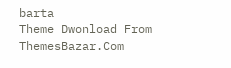barta
Theme Dwonload From ThemesBazar.Com